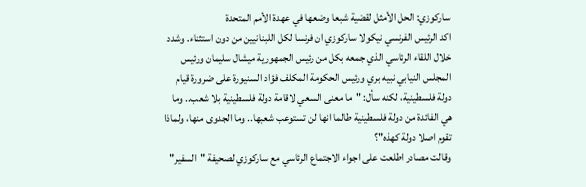ساركوزي: الحل الأمثل لقضية شبعا وضعها في عهدة الأمم المتحدة
اكد الرئيس الفرنسي نيكولا ساركوزي ان فرنسا لكل اللبنانيين من دون استثناء. وشدد خلال اللقاء الرئاسي الذي جمعه بكل من رئيس الجمهورية ميشال سليمان ورئيس المجلس النيابي نبيه بري ورئيس الحكومة المكلف فؤاد السنيورة على ضرورة قيام دولة فلسطينية، لكنه سأل: "ما معنى السعي لاقامة دولة فلسطينية بلا شعب.. وما هي الفائدة من دولة فلسطينية طالما انها لن تستوعب شعبها.. وما الجدوى منها، ولماذا تقوم اصلا دولة كهذه"؟
وقالت مصادر اطلعت على اجواء الاجتماع الرئاسي مع ساركوزي لصحيفة "السفير"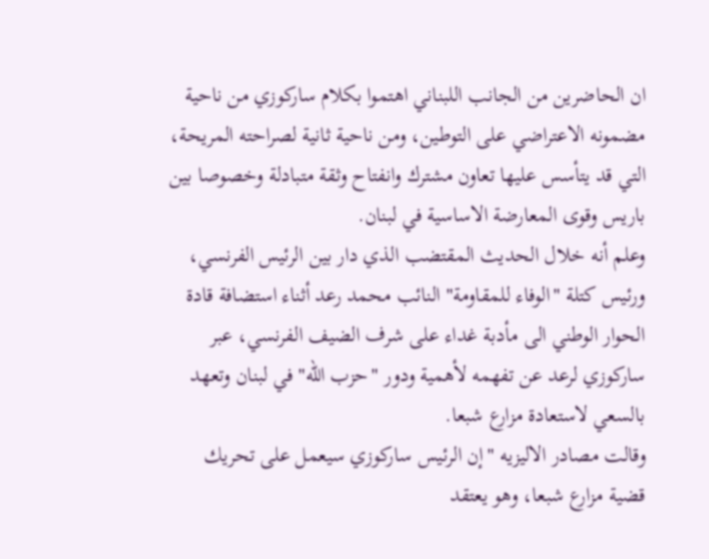ان الحاضرين من الجانب اللبناني اهتموا بكلام ساركوزي من ناحية مضمونه الاعتراضي على التوطين، ومن ناحية ثانية لصراحته المريحة، التي قد يتأسس عليها تعاون مشترك وانفتاح وثقة متبادلة وخصوصا بين باريس وقوى المعارضة الاساسية في لبنان.
وعلم أنه خلال الحديث المقتضب الذي دار بين الرئيس الفرنسي، ورئيس كتلة "الوفاء للمقاومة" النائب محمد رعد أثناء استضافة قادة الحوار الوطني الى مأدبة غداء على شرف الضيف الفرنسي، عبر ساركوزي لرعد عن تفهمه لأهمية ودور "حزب الله" في لبنان وتعهد بالسعي لاستعادة مزارع شبعا.
وقالت مصادر الاليزيه "إن الرئيس ساركوزي سيعمل على تحريك قضية مزارع شبعا، وهو يعتقد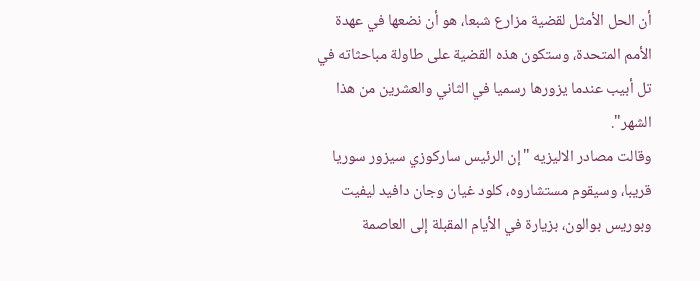أن الحل الأمثل لقضية مزارع شبعا، هو أن نضعها في عهدة الأمم المتحدة، وستكون هذه القضية على طاولة مباحثاته في تل أبيب عندما يزورها رسميا في الثاني والعشرين من هذا الشهر".
وقالت مصادر الاليزيه "إن الرئيس ساركوزي سيزور سوريا قريبا، وسيقوم مستشاروه، كلود غيان وجان دافيد ليفيت وبوريس بوالون، بزيارة في الأيام المقبلة إلى العاصمة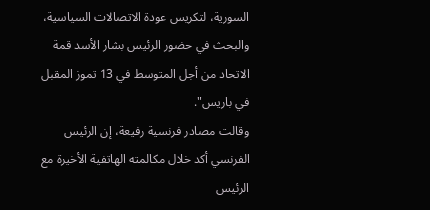السورية، لتكريس عودة الاتصالات السياسية، والبحث في حضور الرئيس بشار الأسد قمة الاتحاد من أجل المتوسط في 13 تموز المقبل في باريس".
وقالت مصادر فرنسية رفيعة، إن الرئيس الفرنسي أكد خلال مكالمته الهاتفية الأخيرة مع الرئيس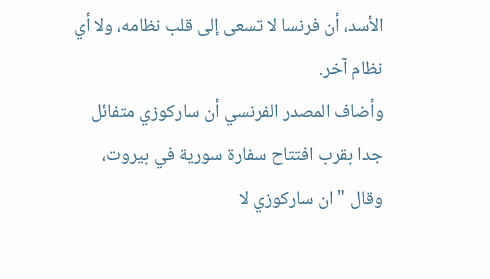الأسد، أن فرنسا لا تسعى إلى قلب نظامه، ولا أي نظام آخر.
وأضاف المصدر الفرنسي أن ساركوزي متفائل جدا بقرب افتتاح سفارة سورية في بيروت، وقال "ان ساركوزي لا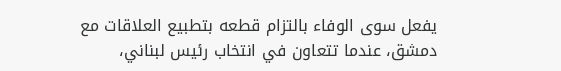يفعل سوى الوفاء بالتزام قطعه بتطبيع العلاقات مع دمشق، عندما تتعاون في انتخاب رئيس لبناني،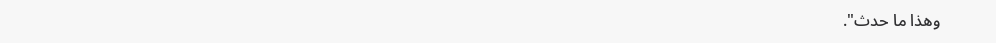وهذا ما حدث".